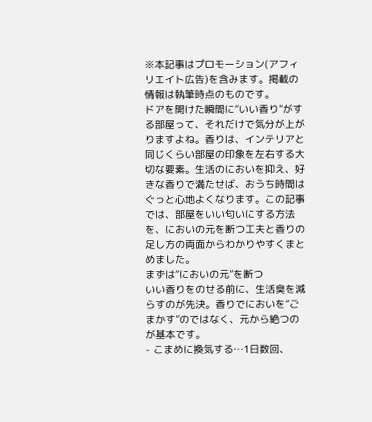※本記事はプロモーション(アフィリエイト広告)を含みます。掲載の情報は執筆時点のものです。
ドアを開けた瞬間に“いい香り”がする部屋って、それだけで気分が上がりますよね。香りは、インテリアと同じくらい部屋の印象を左右する大切な要素。生活のにおいを抑え、好きな香りで満たせば、おうち時間はぐっと心地よくなります。この記事では、部屋をいい匂いにする方法を、においの元を断つ工夫と香りの足し方の両面からわかりやすくまとめました。
まずは“においの元”を断つ
いい香りをのせる前に、生活臭を減らすのが先決。香りでにおいを“ごまかす”のではなく、元から絶つのが基本です。
- こまめに換気する…1日数回、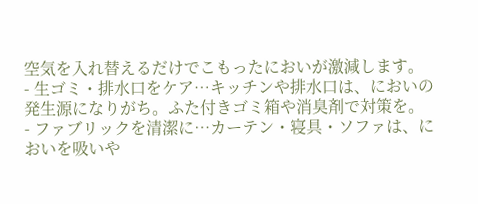空気を入れ替えるだけでこもったにおいが激減します。
- 生ゴミ・排水口をケア…キッチンや排水口は、においの発生源になりがち。ふた付きゴミ箱や消臭剤で対策を。
- ファブリックを清潔に…カーテン・寝具・ソファは、においを吸いや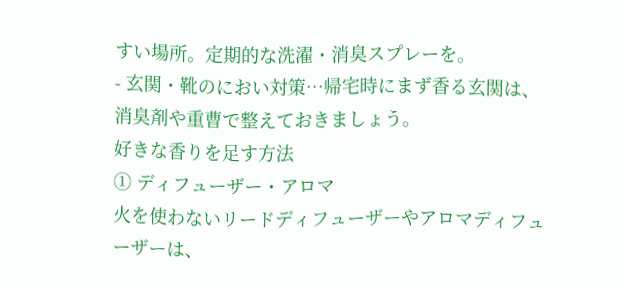すい場所。定期的な洗濯・消臭スプレーを。
- 玄関・靴のにおい対策…帰宅時にまず香る玄関は、消臭剤や重曹で整えておきましょう。
好きな香りを足す方法
① ディフューザー・アロマ
火を使わないリードディフューザーやアロマディフューザーは、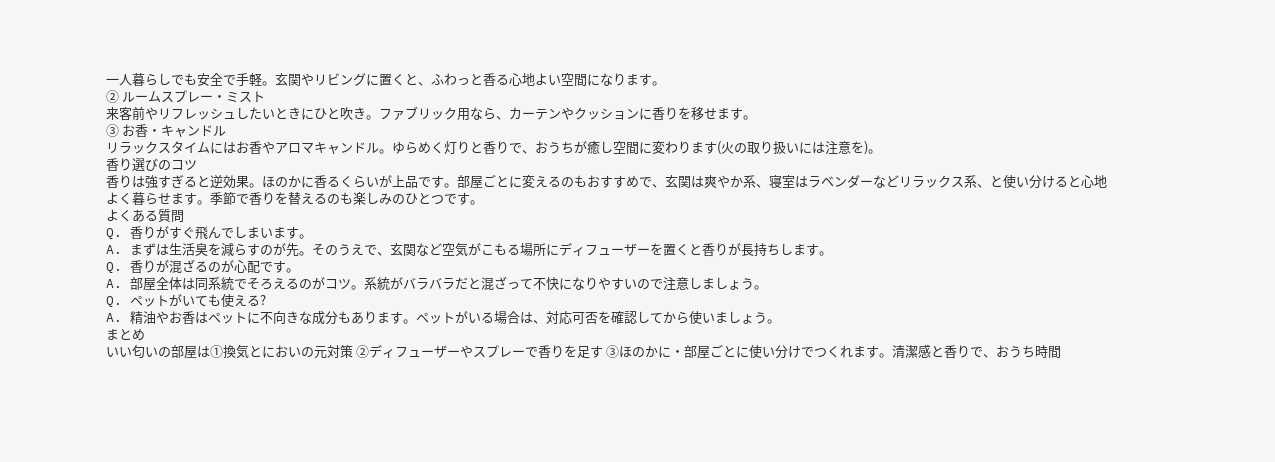一人暮らしでも安全で手軽。玄関やリビングに置くと、ふわっと香る心地よい空間になります。
② ルームスプレー・ミスト
来客前やリフレッシュしたいときにひと吹き。ファブリック用なら、カーテンやクッションに香りを移せます。
③ お香・キャンドル
リラックスタイムにはお香やアロマキャンドル。ゆらめく灯りと香りで、おうちが癒し空間に変わります(火の取り扱いには注意を)。
香り選びのコツ
香りは強すぎると逆効果。ほのかに香るくらいが上品です。部屋ごとに変えるのもおすすめで、玄関は爽やか系、寝室はラベンダーなどリラックス系、と使い分けると心地よく暮らせます。季節で香りを替えるのも楽しみのひとつです。
よくある質問
Q. 香りがすぐ飛んでしまいます。
A. まずは生活臭を減らすのが先。そのうえで、玄関など空気がこもる場所にディフューザーを置くと香りが長持ちします。
Q. 香りが混ざるのが心配です。
A. 部屋全体は同系統でそろえるのがコツ。系統がバラバラだと混ざって不快になりやすいので注意しましょう。
Q. ペットがいても使える?
A. 精油やお香はペットに不向きな成分もあります。ペットがいる場合は、対応可否を確認してから使いましょう。
まとめ
いい匂いの部屋は①換気とにおいの元対策 ②ディフューザーやスプレーで香りを足す ③ほのかに・部屋ごとに使い分けでつくれます。清潔感と香りで、おうち時間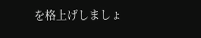を格上げしましょ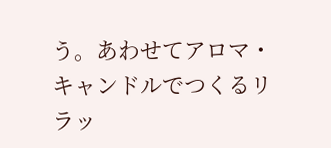う。あわせてアロマ・キャンドルでつくるリラッ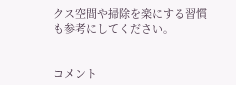クス空間や掃除を楽にする習慣も参考にしてください。


コメント